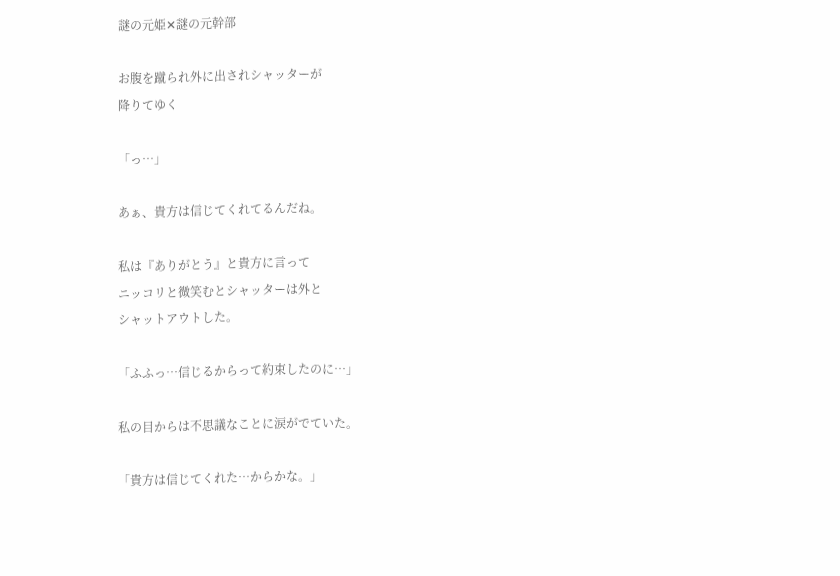謎の元姫✕謎の元幹部

お腹を蹴られ外に出されシャッターが
降りてゆく

「っ…」

あぁ、貴方は信じてくれてるんだね。

私は『ありがとう』と貴方に言って
ニッコリと微笑むとシャッターは外と
シャットアウトした。

「ふふっ…信じるからって約束したのに…」

私の目からは不思議なことに涙がでていた。

「貴方は信じてくれた…からかな。」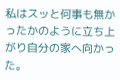私はスッと何事も無かったかのように立ち上がり自分の家へ向かった。